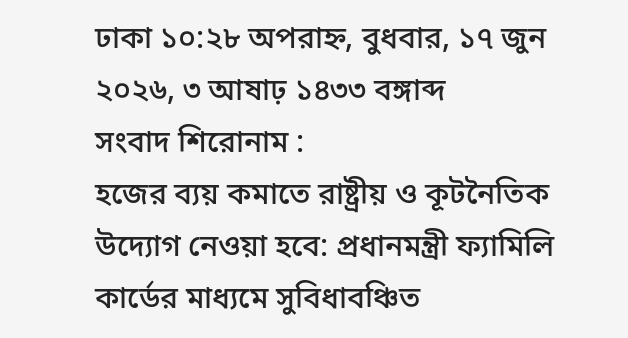ঢাকা ১০:২৮ অপরাহ্ন, বুধবার, ১৭ জুন ২০২৬, ৩ আষাঢ় ১৪৩৩ বঙ্গাব্দ
সংবাদ শিরোনাম :
হজের ব্যয় কমাতে রাষ্ট্রীয় ও কূটনৈতিক উদ্যোগ নেওয়া হবে: প্রধানমন্ত্রী ফ্যামিলি কার্ডের মাধ্যমে সুবিধাবঞ্চিত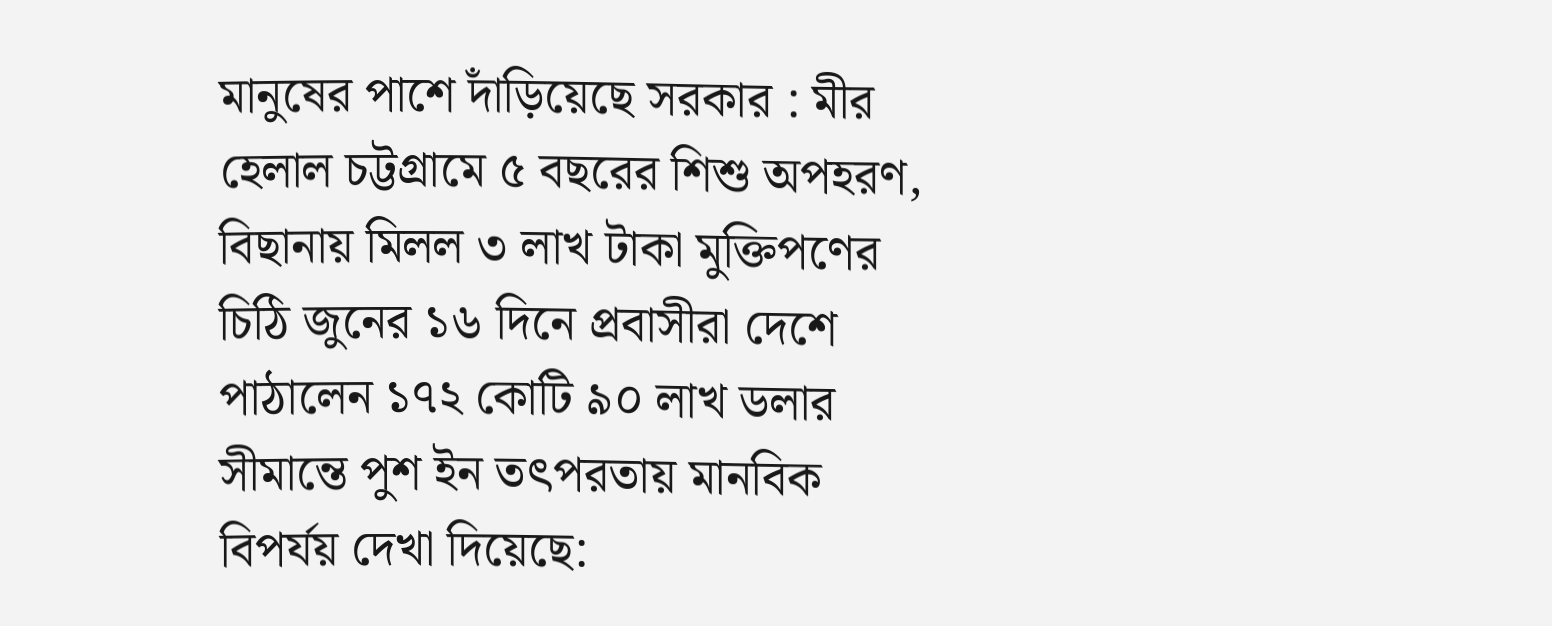মানুষের পাশে দাঁড়িয়েছে সরকার : মীর হেলাল চট্টগ্রামে ৫ বছরের শিশু অপহরণ, বিছানায় মিলল ৩ লাখ টাকা মুক্তিপণের চিঠি জুনের ১৬ দিনে প্রবাসীরা দেশে পাঠালেন ১৭২ কোটি ৯০ লাখ ডলার সীমান্তে পুশ ইন তৎপরতায় মানবিক বিপর্যয় দেখা দিয়েছে: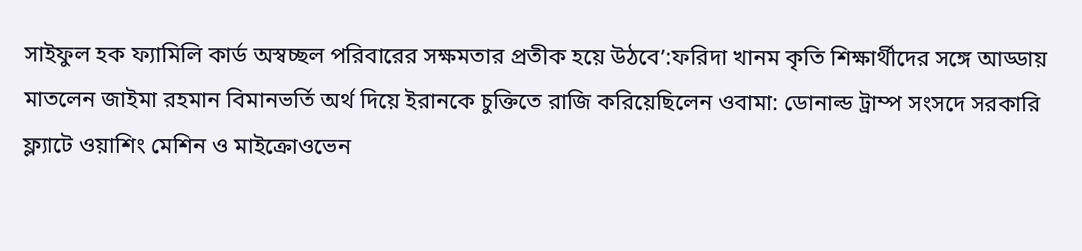সাইফুল হক ফ্যামিলি কার্ড অস্বচ্ছল পরিবারের সক্ষমতার প্রতীক হয়ে উঠবে’:ফরিদা খানম কৃতি শিক্ষার্থীদের সঙ্গে আড্ডায় মাতলেন জাইমা রহমান বিমানভর্তি অর্থ দিয়ে ইরানকে চুক্তিতে রাজি করিয়েছিলেন ওবামা: ডোনাল্ড ট্রাম্প সংসদে সরকারি ফ্ল্যাটে ওয়াশিং মেশিন ও মাইক্রোওভেন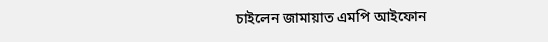চাইলেন জামায়াত এমপি আইফোন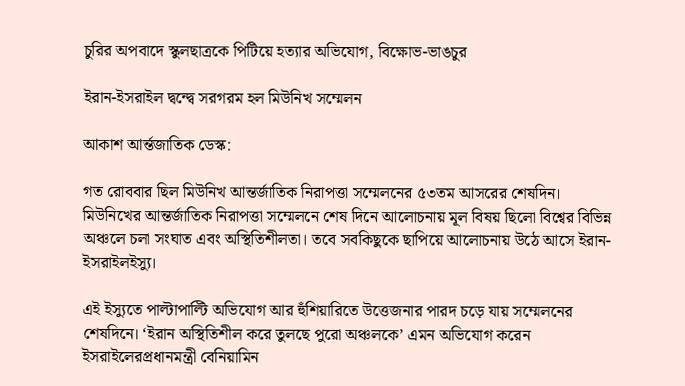চুরির অপবাদে স্কুলছাত্রকে পিটিয়ে হত্যার অভিযোগ, বিক্ষোভ-ভাঙচুর

ইরান-ইসরাইল দ্বন্দ্বে সরগরম হল মিউনিখ সম্মেলন

আকাশ আর্ন্তজাতিক ডেস্ক:

গত রোববার ছিল মিউনিখ আন্তর্জাতিক নিরাপত্তা সম্মেলনের ৫৩তম আসরের শেষদিন। মিউনিখের আন্তর্জাতিক নিরাপত্তা সম্মেলনে শেষ দিনে আলোচনায় মূল বিষয় ছিলো বিশ্বের বিভিন্ন অঞ্চলে চলা সংঘাত এবং অস্থিতিশীলতা। তবে সবকিছুকে ছাপিয়ে আলোচনায় উঠে আসে ইরান-ইসরাইলইস্যু।

এই ইস্যুতে পাল্টাপাল্টি অভিযোগ আর হুঁশিয়ারিতে উত্তেজনার পারদ চড়ে যায় সম্মেলনের শেষদিনে। ‘ইরান অস্থিতিশীল করে তুলছে পুরো অঞ্চলকে’ এমন অভিযোগ করেন ইসরাইলেরপ্রধানমন্ত্রী বেনিয়ামিন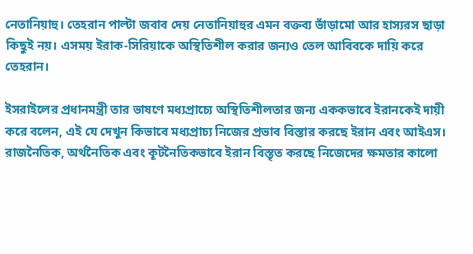নেতানিয়াহু। তেহরান পাল্টা জবাব দেয় নেতানিয়াহুর এমন বক্তব্য ভাঁড়ামো আর হাস্যরস ছাড়া কিছুই নয়। এসময় ইরাক-সিরিয়াকে অস্থিতিশীল করার জন্যও তেল আবিবকে দায়ি করে তেহরান।

ইসরাইলের প্রধানমন্ত্রী তার ভাষণে মধ্যপ্রাচ্যে অস্থিতিশীলতার জন্য এককভাবে ইরানকেই দায়ী করে বলেন, এই যে দেখুন কিভাবে মধ্যপ্রাচ্য নিজের প্রভাব বিস্তার করছে ইরান এবং আইএস। রাজনৈতিক, অর্থনৈতিক এবং কূটনৈতিকভাবে ইরান বিস্তৃত করছে নিজেদের ক্ষমতার কালো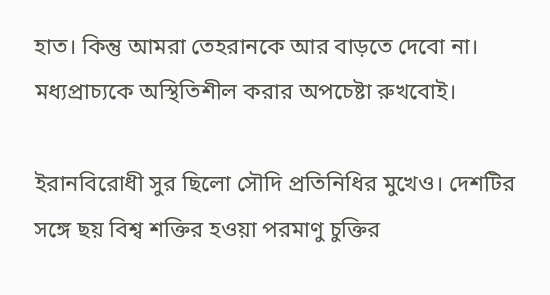হাত। কিন্তু আমরা তেহরানকে আর বাড়তে দেবো না। মধ্যপ্রাচ্যকে অস্থিতিশীল করার অপচেষ্টা রুখবোই।

ইরানবিরোধী সুর ছিলো সৌদি প্রতিনিধির মুখেও। দেশটির সঙ্গে ছয় বিশ্ব শক্তির হওয়া পরমাণু চুক্তির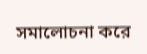সমালোচনা করে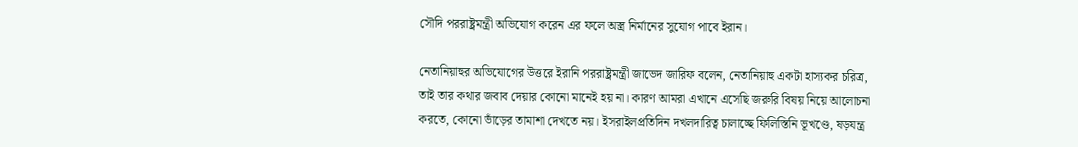সৌদি পররাষ্ট্রমন্ত্রী অভিযোগ করেন এর ফলে অস্ত্র নির্মানের সুযোগ পাবে ইরান।

নেতানিয়াহুর অভিযোগের উত্তরে ইরানি পররাষ্ট্রমন্ত্রী জাভেদ জারিফ বলেন, নেতানিয়াহু একটা হাস্যকর চরিত্র, তাই তার কথার জবাব দেয়ার কোনো মানেই হয় না। কারণ আমরা এখানে এসেছি জরুরি বিষয় নিয়ে আলোচনা করতে, কোনো ভাঁড়ের তামাশা দেখতে নয়। ইসরাইলপ্রতিদিন দখলদারিত্ব চালাচ্ছে ফিলিস্তিনি ভূখণ্ডে, ষড়যন্ত্র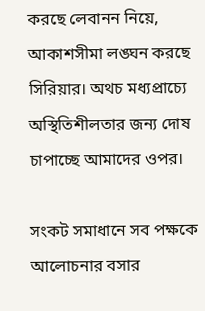করছে লেবানন নিয়ে, আকাশসীমা লঙ্ঘন করছে সিরিয়ার। অথচ মধ্যপ্রাচ্যে অস্থিতিশীলতার জন্য দোষ চাপাচ্ছে আমাদের ওপর।

সংকট সমাধানে সব পক্ষকে আলোচনার বসার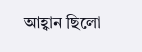আহ্বান ছিলো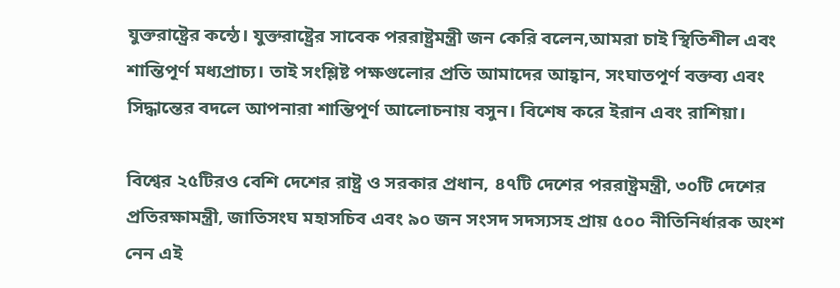যুক্তরাষ্ট্রের কন্ঠে। যুক্তরাষ্ট্রের সাবেক পররাষ্ট্রমন্ত্রী জন কেরি বলেন,আমরা চাই স্থিতিশীল এবং শান্তিপূর্ণ মধ্যপ্রাচ্য। তাই সংশ্লিষ্ট পক্ষগুলোর প্রতি আমাদের আহ্বান, সংঘাতপূর্ণ বক্তব্য এবং সিদ্ধান্তের বদলে আপনারা শান্তিপূর্ণ আলোচনায় বসুন। বিশেষ করে ইরান এবং রাশিয়া।

বিশ্বের ২৫টিরও বেশি দেশের রাষ্ট্র ও সরকার প্রধান, ৪৭টি দেশের পররাষ্ট্রমন্ত্রী, ৩০টি দেশের প্রতিরক্ষামন্ত্রী, জাতিসংঘ মহাসচিব এবং ৯০ জন সংসদ সদস্যসহ প্রায় ৫০০ নীতিনির্ধারক অংশ নেন এই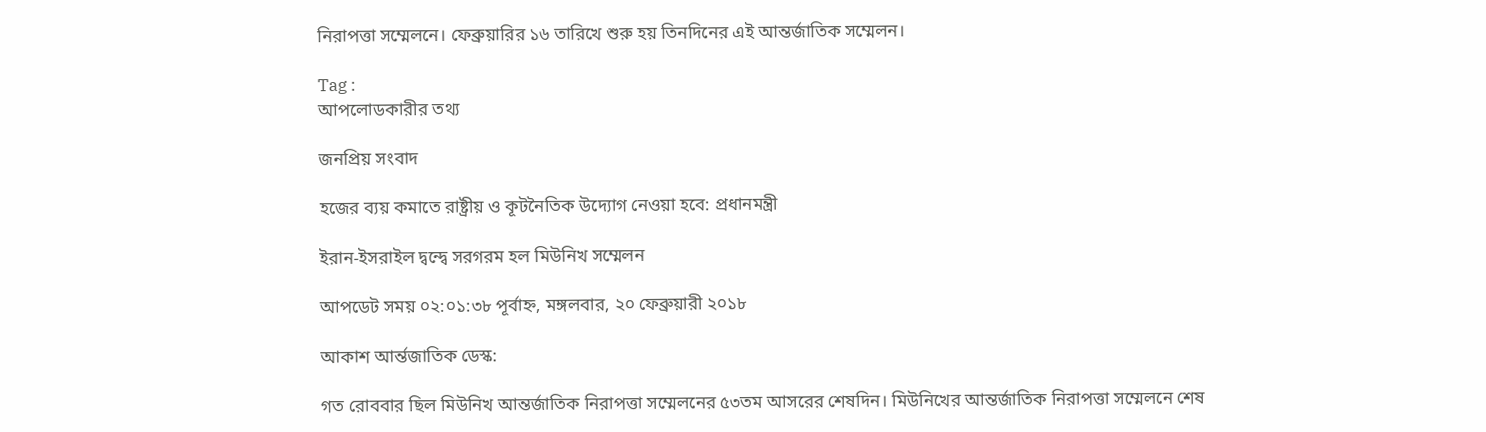নিরাপত্তা সম্মেলনে। ফেব্রুয়ারির ১৬ তারিখে শুরু হয় তিনদিনের এই আন্তর্জাতিক সম্মেলন।

Tag :
আপলোডকারীর তথ্য

জনপ্রিয় সংবাদ

হজের ব্যয় কমাতে রাষ্ট্রীয় ও কূটনৈতিক উদ্যোগ নেওয়া হবে: প্রধানমন্ত্রী

ইরান-ইসরাইল দ্বন্দ্বে সরগরম হল মিউনিখ সম্মেলন

আপডেট সময় ০২:০১:৩৮ পূর্বাহ্ন, মঙ্গলবার, ২০ ফেব্রুয়ারী ২০১৮

আকাশ আর্ন্তজাতিক ডেস্ক:

গত রোববার ছিল মিউনিখ আন্তর্জাতিক নিরাপত্তা সম্মেলনের ৫৩তম আসরের শেষদিন। মিউনিখের আন্তর্জাতিক নিরাপত্তা সম্মেলনে শেষ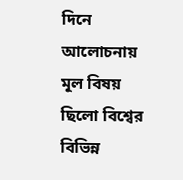দিনে আলোচনায় মূল বিষয় ছিলো বিশ্বের বিভিন্ন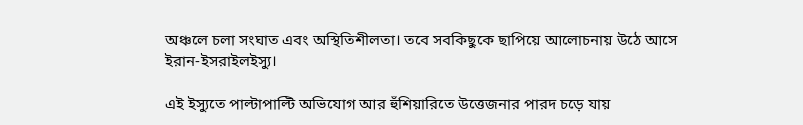অঞ্চলে চলা সংঘাত এবং অস্থিতিশীলতা। তবে সবকিছুকে ছাপিয়ে আলোচনায় উঠে আসে ইরান-ইসরাইলইস্যু।

এই ইস্যুতে পাল্টাপাল্টি অভিযোগ আর হুঁশিয়ারিতে উত্তেজনার পারদ চড়ে যায়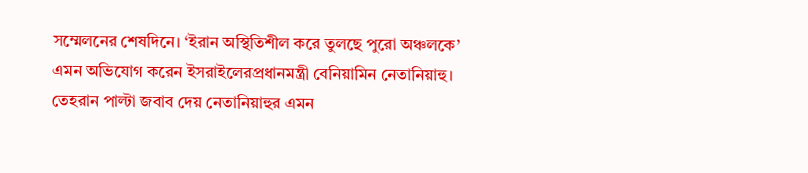সম্মেলনের শেষদিনে। ‘ইরান অস্থিতিশীল করে তুলছে পুরো অঞ্চলকে’ এমন অভিযোগ করেন ইসরাইলেরপ্রধানমন্ত্রী বেনিয়ামিন নেতানিয়াহু। তেহরান পাল্টা জবাব দেয় নেতানিয়াহুর এমন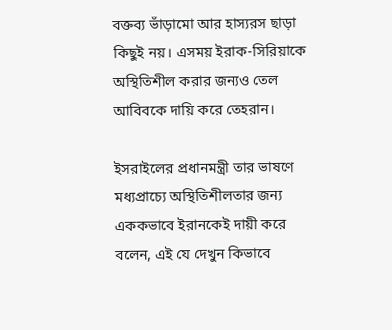বক্তব্য ভাঁড়ামো আর হাস্যরস ছাড়া কিছুই নয়। এসময় ইরাক-সিরিয়াকে অস্থিতিশীল করার জন্যও তেল আবিবকে দায়ি করে তেহরান।

ইসরাইলের প্রধানমন্ত্রী তার ভাষণে মধ্যপ্রাচ্যে অস্থিতিশীলতার জন্য এককভাবে ইরানকেই দায়ী করে বলেন, এই যে দেখুন কিভাবে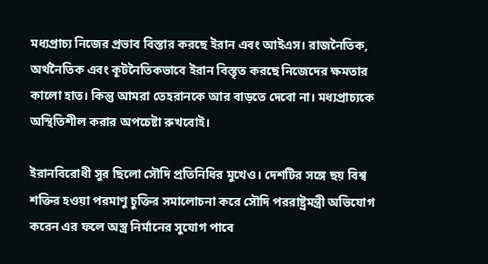মধ্যপ্রাচ্য নিজের প্রভাব বিস্তার করছে ইরান এবং আইএস। রাজনৈতিক, অর্থনৈতিক এবং কূটনৈতিকভাবে ইরান বিস্তৃত করছে নিজেদের ক্ষমতার কালো হাত। কিন্তু আমরা তেহরানকে আর বাড়তে দেবো না। মধ্যপ্রাচ্যকে অস্থিতিশীল করার অপচেষ্টা রুখবোই।

ইরানবিরোধী সুর ছিলো সৌদি প্রতিনিধির মুখেও। দেশটির সঙ্গে ছয় বিশ্ব শক্তির হওয়া পরমাণু চুক্তির সমালোচনা করে সৌদি পররাষ্ট্রমন্ত্রী অভিযোগ করেন এর ফলে অস্ত্র নির্মানের সুযোগ পাবে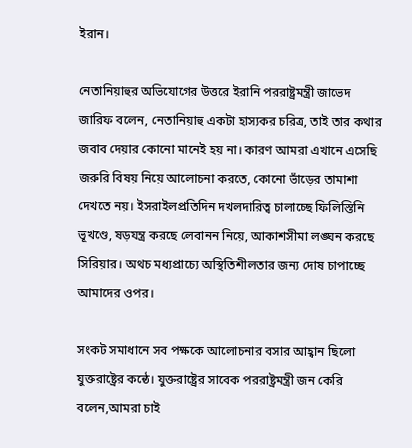ইরান।

নেতানিয়াহুর অভিযোগের উত্তরে ইরানি পররাষ্ট্রমন্ত্রী জাভেদ জারিফ বলেন, নেতানিয়াহু একটা হাস্যকর চরিত্র, তাই তার কথার জবাব দেয়ার কোনো মানেই হয় না। কারণ আমরা এখানে এসেছি জরুরি বিষয় নিয়ে আলোচনা করতে, কোনো ভাঁড়ের তামাশা দেখতে নয়। ইসরাইলপ্রতিদিন দখলদারিত্ব চালাচ্ছে ফিলিস্তিনি ভূখণ্ডে, ষড়যন্ত্র করছে লেবানন নিয়ে, আকাশসীমা লঙ্ঘন করছে সিরিয়ার। অথচ মধ্যপ্রাচ্যে অস্থিতিশীলতার জন্য দোষ চাপাচ্ছে আমাদের ওপর।

সংকট সমাধানে সব পক্ষকে আলোচনার বসার আহ্বান ছিলো যুক্তরাষ্ট্রের কন্ঠে। যুক্তরাষ্ট্রের সাবেক পররাষ্ট্রমন্ত্রী জন কেরি বলেন,আমরা চাই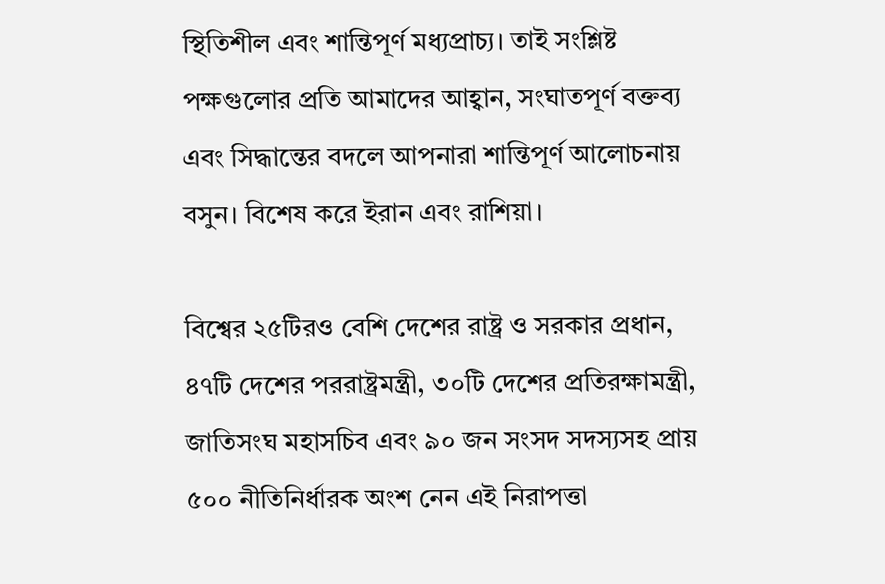স্থিতিশীল এবং শান্তিপূর্ণ মধ্যপ্রাচ্য। তাই সংশ্লিষ্ট পক্ষগুলোর প্রতি আমাদের আহ্বান, সংঘাতপূর্ণ বক্তব্য এবং সিদ্ধান্তের বদলে আপনারা শান্তিপূর্ণ আলোচনায় বসুন। বিশেষ করে ইরান এবং রাশিয়া।

বিশ্বের ২৫টিরও বেশি দেশের রাষ্ট্র ও সরকার প্রধান, ৪৭টি দেশের পররাষ্ট্রমন্ত্রী, ৩০টি দেশের প্রতিরক্ষামন্ত্রী, জাতিসংঘ মহাসচিব এবং ৯০ জন সংসদ সদস্যসহ প্রায় ৫০০ নীতিনির্ধারক অংশ নেন এই নিরাপত্তা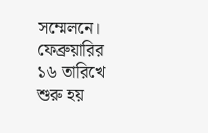সম্মেলনে। ফেব্রুয়ারির ১৬ তারিখে শুরু হয়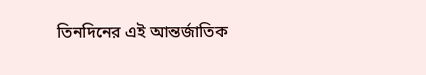তিনদিনের এই আন্তর্জাতিক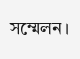সম্মেলন।